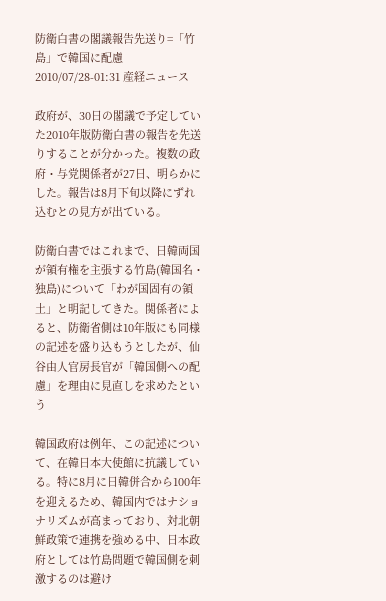防衛白書の閣議報告先送り=「竹島」で韓国に配慮
2010/07/28-01:31 産経ニュース

政府が、30日の閣議で予定していた2010年版防衛白書の報告を先送りすることが分かった。複数の政府・与党関係者が27日、明らかにした。報告は8月下旬以降にずれ込むとの見方が出ている。

防衛白書ではこれまで、日韓両国が領有権を主張する竹島(韓国名・独島)について「わが国固有の領土」と明記してきた。関係者によると、防衛省側は10年版にも同様の記述を盛り込もうとしたが、仙谷由人官房長官が「韓国側への配慮」を理由に見直しを求めたという

韓国政府は例年、この記述について、在韓日本大使館に抗議している。特に8月に日韓併合から100年を迎えるため、韓国内ではナショナリズムが高まっており、対北朝鮮政策で連携を強める中、日本政府としては竹島問題で韓国側を刺激するのは避け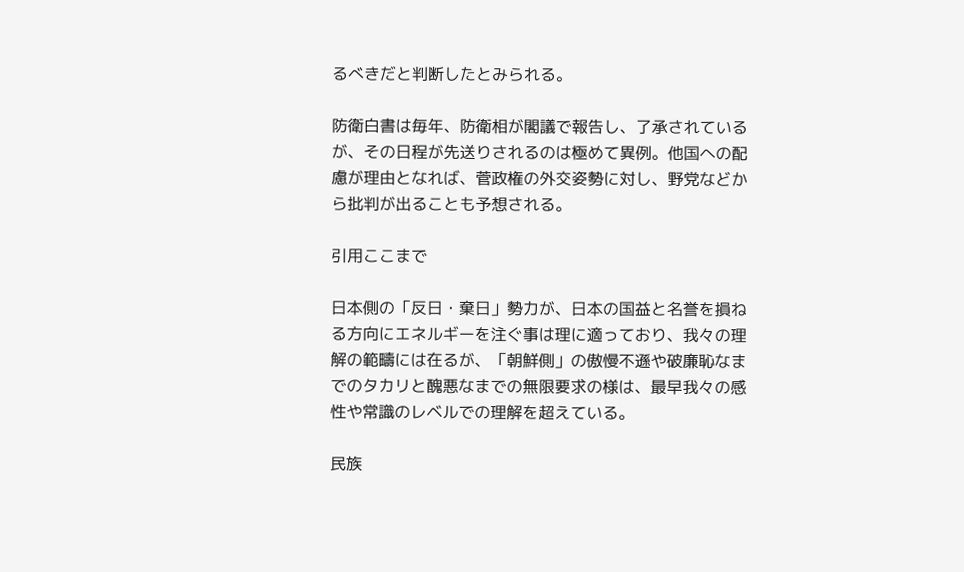るべきだと判断したとみられる。

防衛白書は毎年、防衛相が閣議で報告し、了承されているが、その日程が先送りされるのは極めて異例。他国への配慮が理由となれば、菅政権の外交姿勢に対し、野党などから批判が出ることも予想される。

引用ここまで

日本側の「反日・棄日」勢力が、日本の国益と名誉を損ねる方向にエネルギーを注ぐ事は理に適っており、我々の理解の範疇には在るが、「朝鮮側」の傲慢不遜や破廉恥なまでのタカリと醜悪なまでの無限要求の様は、最早我々の感性や常識のレベルでの理解を超えている。

民族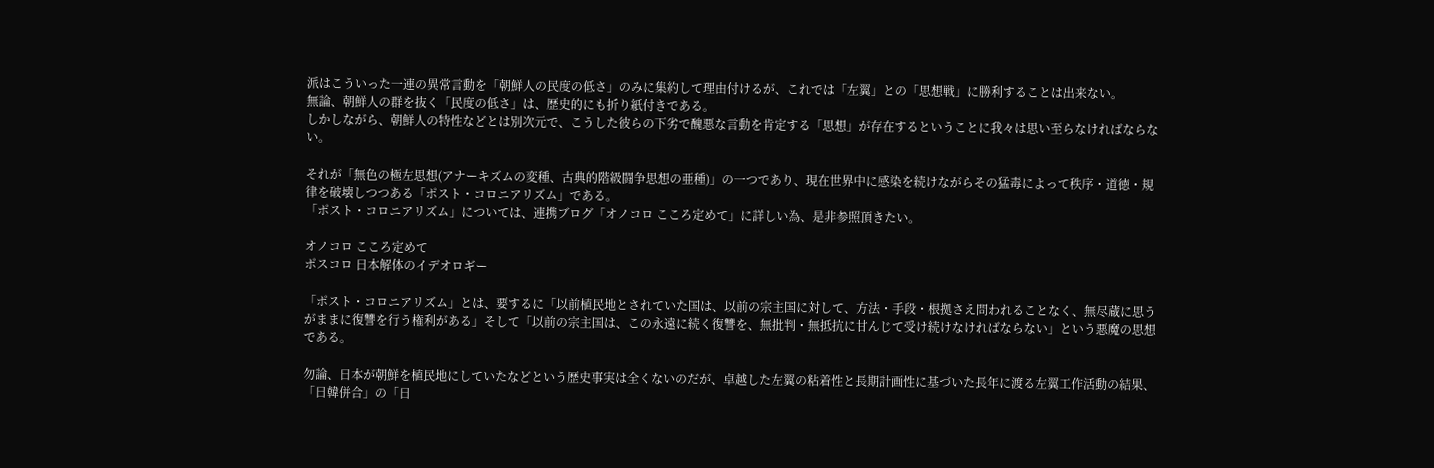派はこういった一連の異常言動を「朝鮮人の民度の低さ」のみに集約して理由付けるが、これでは「左翼」との「思想戦」に勝利することは出来ない。
無論、朝鮮人の群を抜く「民度の低さ」は、歴史的にも折り紙付きである。
しかしながら、朝鮮人の特性などとは別次元で、こうした彼らの下劣で醜悪な言動を肯定する「思想」が存在するということに我々は思い至らなければならない。

それが「無色の極左思想(アナーキズムの変種、古典的階級闘争思想の亜種)」の一つであり、現在世界中に感染を続けながらその猛毒によって秩序・道徳・規律を破壊しつつある「ポスト・コロニアリズム」である。
「ポスト・コロニアリズム」については、連携ブログ「オノコロ こころ定めて」に詳しい為、是非参照頂きたい。

オノコロ こころ定めて
ポスコロ 日本解体のイデオロギー

「ポスト・コロニアリズム」とは、要するに「以前植民地とされていた国は、以前の宗主国に対して、方法・手段・根拠さえ問われることなく、無尽蔵に思うがままに復讐を行う権利がある」そして「以前の宗主国は、この永遠に続く復讐を、無批判・無抵抗に甘んじて受け続けなければならない」という悪魔の思想である。

勿論、日本が朝鮮を植民地にしていたなどという歴史事実は全くないのだが、卓越した左翼の粘着性と長期計画性に基づいた長年に渡る左翼工作活動の結果、「日韓併合」の「日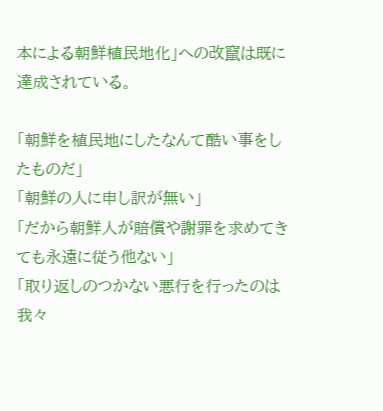本による朝鮮植民地化」への改竄は既に達成されている。

「朝鮮を植民地にしたなんて酷い事をしたものだ」
「朝鮮の人に申し訳が無い」
「だから朝鮮人が賠償や謝罪を求めてきても永遠に従う他ない」
「取り返しのつかない悪行を行ったのは我々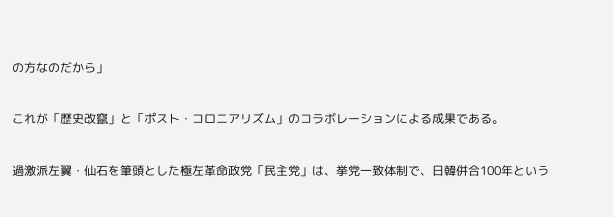の方なのだから」

これが「歴史改竄」と「ポスト・コロニアリズム」のコラボレーションによる成果である。

過激派左翼・仙石を筆頭とした極左革命政党「民主党」は、挙党一致体制で、日韓併合100年という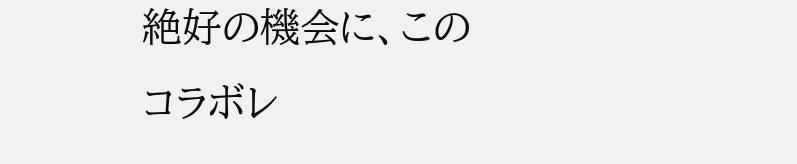絶好の機会に、このコラボレ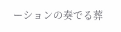ーションの奏でる葬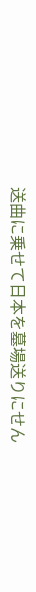送曲に乗せて日本を墓場送りにせん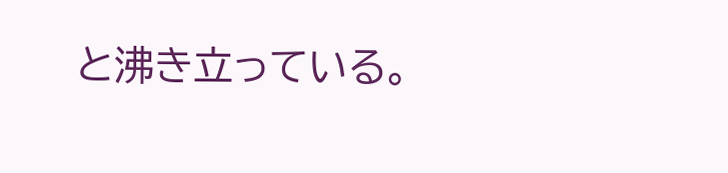と沸き立っている。